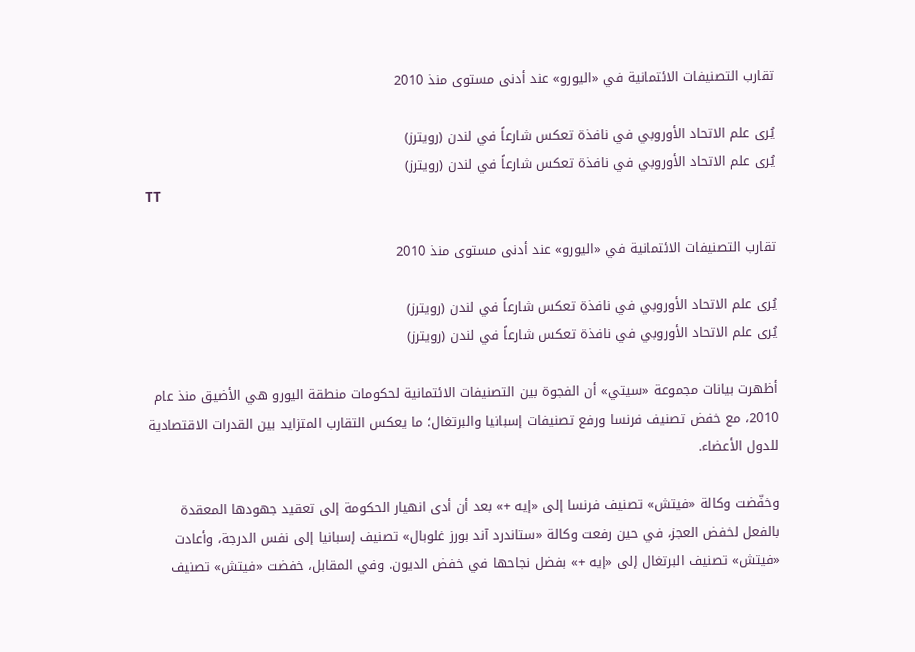تقارب التصنيفات الائتمانية في «اليورو» عند أدنى مستوى منذ 2010

يُرى علم الاتحاد الأوروبي في نافذة تعكس شارعاً في لندن (رويترز)
يُرى علم الاتحاد الأوروبي في نافذة تعكس شارعاً في لندن (رويترز)
TT

تقارب التصنيفات الائتمانية في «اليورو» عند أدنى مستوى منذ 2010

يُرى علم الاتحاد الأوروبي في نافذة تعكس شارعاً في لندن (رويترز)
يُرى علم الاتحاد الأوروبي في نافذة تعكس شارعاً في لندن (رويترز)

أظهرت بيانات مجموعة «سيتي» أن الفجوة بين التصنيفات الائتمانية لحكومات منطقة اليورو هي الأضيق منذ عام 2010، مع خفض تصنيف فرنسا ورفع تصنيفات إسبانيا والبرتغال؛ ما يعكس التقارب المتزايد بين القدرات الاقتصادية للدول الأعضاء.

وخفّضت وكالة «فيتش» تصنيف فرنسا إلى «إيه +» بعد أن أدى انهيار الحكومة إلى تعقيد جهودها المعقدة بالفعل لخفض العجز، في حين رفعت وكالة «ستاندرد آند بورز غلوبال» تصنيف إسبانيا إلى نفس الدرجة، وأعادت «فيتش» تصنيف البرتغال إلى «إيه +» بفضل نجاحها في خفض الديون. وفي المقابل، خفضت «فيتش» تصنيف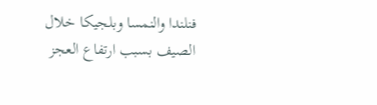فنلندا والنمسا وبلجيكا خلال الصيف بسبب ارتفاع العجز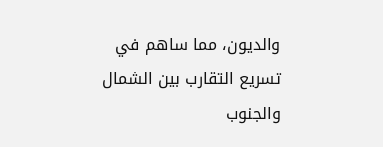والديون، مما ساهم في تسريع التقارب بين الشمال والجنوب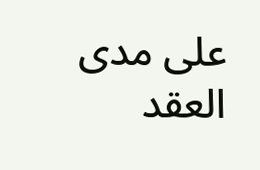على مدى العقد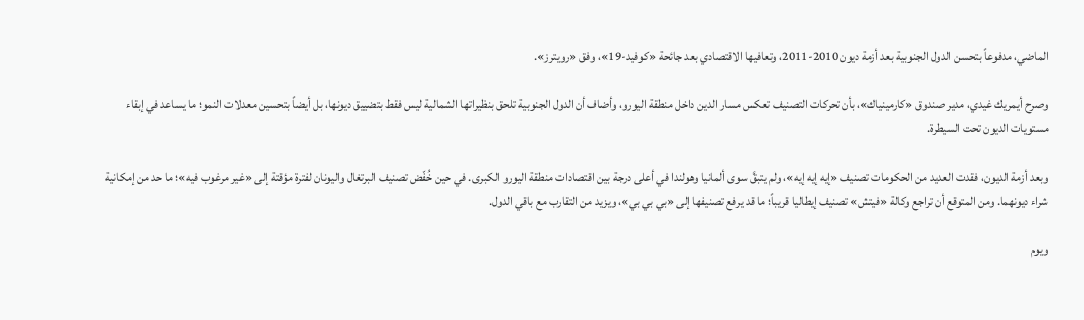الماضي، مدفوعاً بتحسن الدول الجنوبية بعد أزمة ديون 2010-2011، وتعافيها الاقتصادي بعد جائحة «كوفيد-19»، وفق «رويترز».

وصرح أيمريك غيدي، مدير صندوق «كارمينياك»، بأن تحركات التصنيف تعكس مسار الدين داخل منطقة اليورو، وأضاف أن الدول الجنوبية تلحق بنظيراتها الشمالية ليس فقط بتضييق ديونها، بل أيضاً بتحسين معدلات النمو؛ ما يساعد في إبقاء مستويات الديون تحت السيطرة.

وبعد أزمة الديون، فقدت العديد من الحكومات تصنيف «إيه إيه إيه»، ولم يتبقَّ سوى ألمانيا وهولندا في أعلى درجة بين اقتصادات منطقة اليورو الكبرى. في حين خُفّض تصنيف البرتغال واليونان لفترة مؤقتة إلى «غير مرغوب فيه»؛ ما حد من إمكانية شراء ديونهما. ومن المتوقع أن تراجع وكالة «فيتش» تصنيف إيطاليا قريباً؛ ما قد يرفع تصنيفها إلى «بي بي بي»، ويزيد من التقارب مع باقي الدول.

ويوم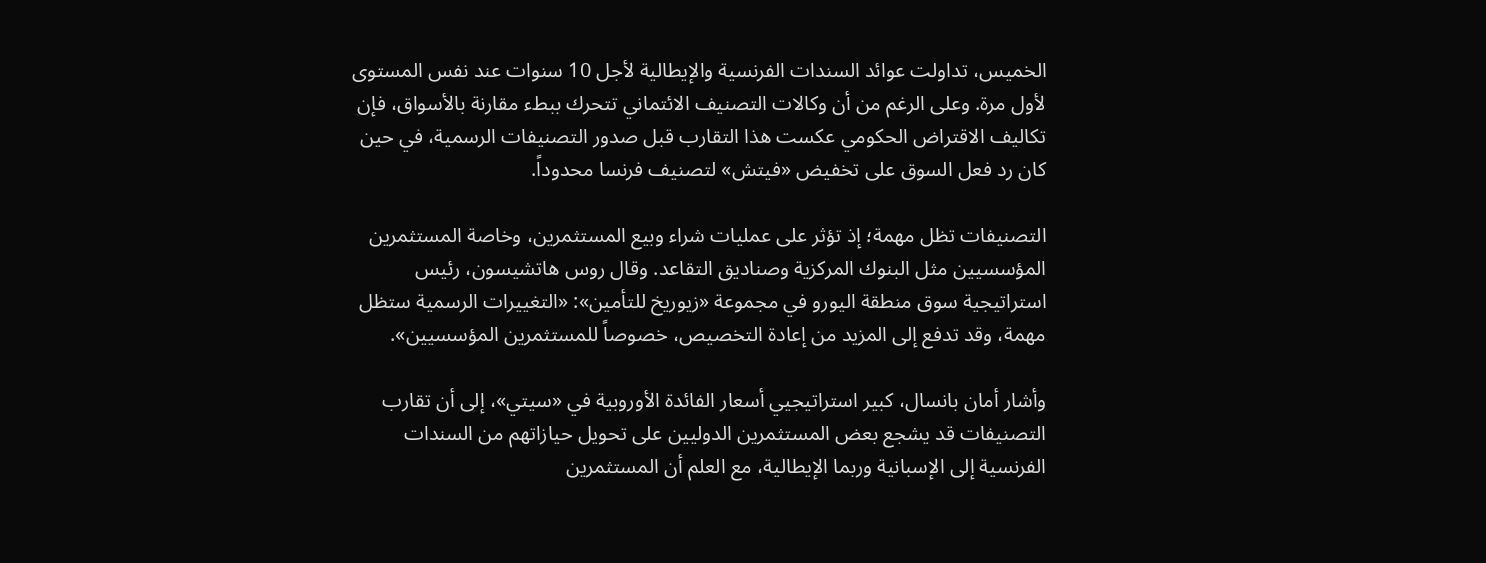الخميس، تداولت عوائد السندات الفرنسية والإيطالية لأجل 10 سنوات عند نفس المستوى لأول مرة. وعلى الرغم من أن وكالات التصنيف الائتماني تتحرك ببطء مقارنة بالأسواق، فإن تكاليف الاقتراض الحكومي عكست هذا التقارب قبل صدور التصنيفات الرسمية، في حين كان رد فعل السوق على تخفيض «فيتش» لتصنيف فرنسا محدوداً.

التصنيفات تظل مهمة؛ إذ تؤثر على عمليات شراء وبيع المستثمرين، وخاصة المستثمرين المؤسسيين مثل البنوك المركزية وصناديق التقاعد. وقال روس هاتشيسون، رئيس استراتيجية سوق منطقة اليورو في مجموعة «زيوريخ للتأمين»: «التغييرات الرسمية ستظل مهمة، وقد تدفع إلى المزيد من إعادة التخصيص، خصوصاً للمستثمرين المؤسسيين».

وأشار أمان بانسال، كبير استراتيجيي أسعار الفائدة الأوروبية في «سيتي»، إلى أن تقارب التصنيفات قد يشجع بعض المستثمرين الدوليين على تحويل حيازاتهم من السندات الفرنسية إلى الإسبانية وربما الإيطالية، مع العلم أن المستثمرين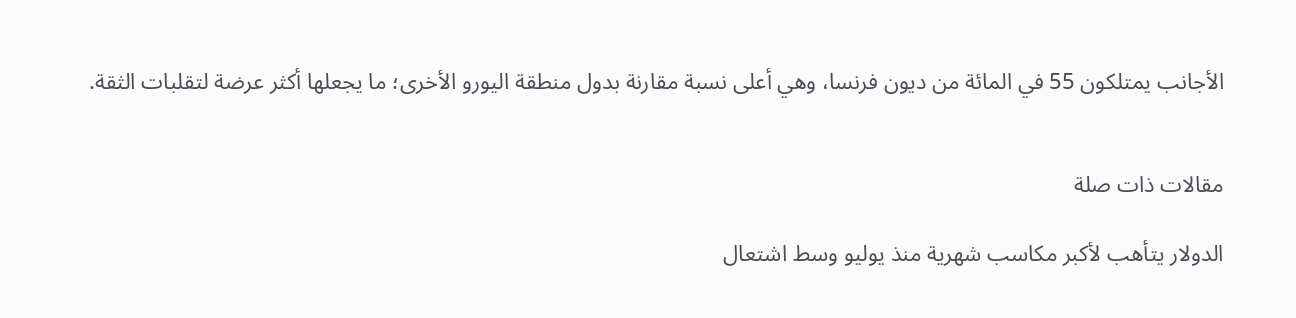الأجانب يمتلكون 55 في المائة من ديون فرنسا، وهي أعلى نسبة مقارنة بدول منطقة اليورو الأخرى؛ ما يجعلها أكثر عرضة لتقلبات الثقة.


مقالات ذات صلة

الدولار يتأهب لأكبر مكاسب شهرية منذ يوليو وسط اشتعال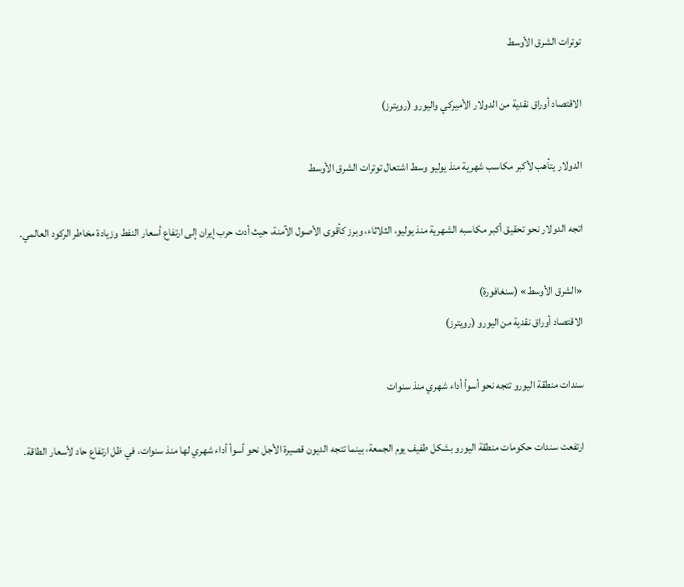توترات الشرق الأوسط

الاقتصاد أوراق نقدية من الدولار الأميركي واليورو (رويترز)

الدولار يتأهب لأكبر مكاسب شهرية منذ يوليو وسط اشتعال توترات الشرق الأوسط

اتجه الدولار نحو تحقيق أكبر مكاسبه الشهرية منذ يوليو، الثلاثاء، وبرز كأقوى الأصول الآمنة، حيث أدت حرب إيران إلى ارتفاع أسعار النفط وزيادة مخاطر الركود العالمي.

«الشرق الأوسط» (سنغافورة)
الاقتصاد أوراق نقدية من اليورو (رويترز)

سندات منطقة اليورو تتجه نحو أسوأ أداء شهري منذ سنوات

ارتفعت سندات حكومات منطقة اليورو بشكل طفيف يوم الجمعة، بينما تتجه الديون قصيرة الأجل نحو أسوأ أداء شهري لها منذ سنوات، في ظل ارتفاع حاد لأسعار الطاقة.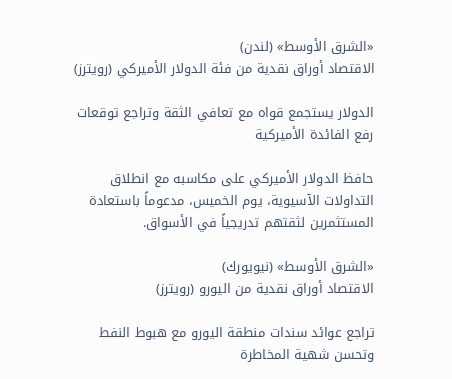«الشرق الأوسط» (لندن)
الاقتصاد أوراق نقدية من فئة الدولار الأميركي (رويترز)

الدولار يستجمع قواه مع تعافي الثقة وتراجع توقعات رفع الفائدة الأميركية

حافظ الدولار الأميركي على مكاسبه مع انطلاق التداولات الآسيوية، يوم الخميس، مدعوماً باستعادة المستثمرين لثقتهم تدريجياً في الأسواق.

«الشرق الأوسط» (نيويورك)
الاقتصاد أوراق نقدية من اليورو (رويترز)

تراجع عوائد سندات منطقة اليورو مع هبوط النفط وتحسن شهية المخاطرة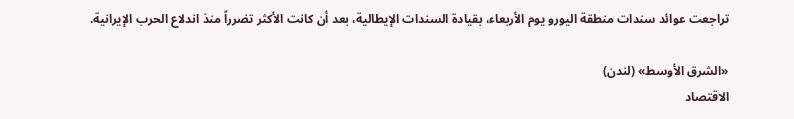تراجعت عوائد سندات منطقة اليورو يوم الأربعاء، بقيادة السندات الإيطالية، بعد أن كانت الأكثر تضرراً منذ اندلاع الحرب الإيرانية.

«الشرق الأوسط» (لندن)
الاقتصاد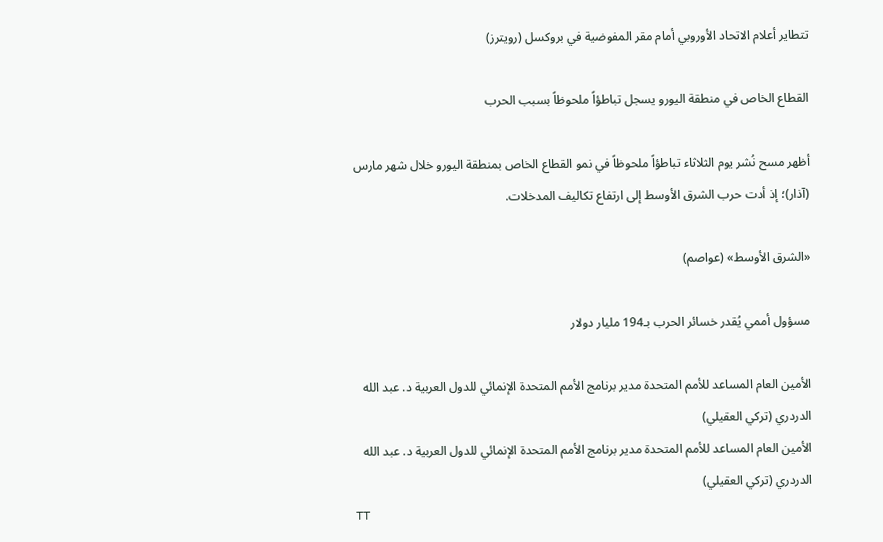تتطاير أعلام الاتحاد الأوروبي أمام مقر المفوضية في بروكسل (رويترز)

القطاع الخاص في منطقة اليورو يسجل تباطؤاً ملحوظاً بسبب الحرب

أظهر مسح نُشر يوم الثلاثاء تباطؤاً ملحوظاً في نمو القطاع الخاص بمنطقة اليورو خلال شهر مارس (آذار)؛ إذ أدت حرب الشرق الأوسط إلى ارتفاع تكاليف المدخلات.

«الشرق الأوسط» (عواصم)

مسؤول أممي يُقدر خسائر الحرب بـ194 مليار دولار

الأمين العام المساعد للأمم المتحدة مدير برنامج الأمم المتحدة الإنمائي للدول العربية د. عبد الله الدردري (تركي العقيلي)
الأمين العام المساعد للأمم المتحدة مدير برنامج الأمم المتحدة الإنمائي للدول العربية د. عبد الله الدردري (تركي العقيلي)
TT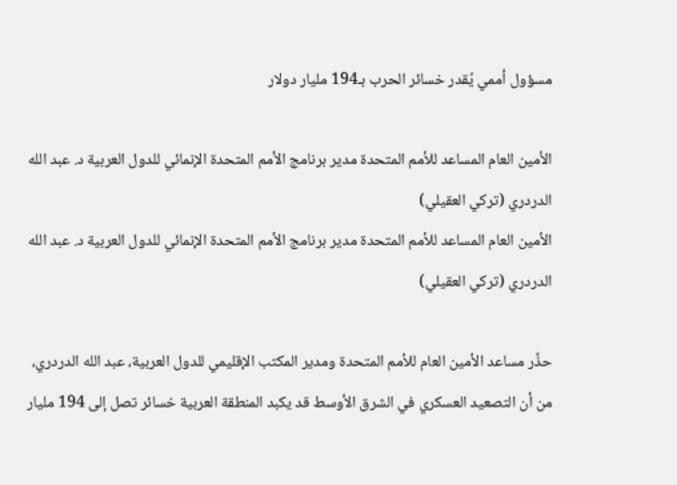مسؤول أممي يُقدر خسائر الحرب بـ194 مليار دولار

الأمين العام المساعد للأمم المتحدة مدير برنامج الأمم المتحدة الإنمائي للدول العربية د. عبد الله الدردري (تركي العقيلي)
الأمين العام المساعد للأمم المتحدة مدير برنامج الأمم المتحدة الإنمائي للدول العربية د. عبد الله الدردري (تركي العقيلي)

حذَّر مساعد الأمين العام للأمم المتحدة ومدير المكتب الإقليمي للدول العربية، عبد الله الدردري، من أن التصعيد العسكري في الشرق الأوسط قد يكبد المنطقة العربية خسائر تصل إلى 194 مليار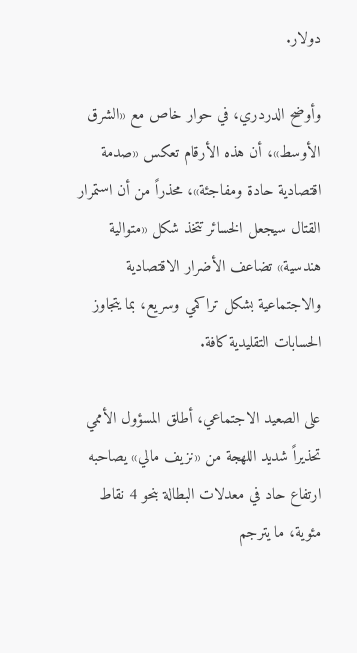دولار.

وأوضح الدردري، في حوار خاص مع «الشرق الأوسط»، أن هذه الأرقام تعكس «صدمة اقتصادية حادة ومفاجئة»، محذراً من أن استمرار القتال سيجعل الخسائر تتخذ شكل «متوالية هندسية» تضاعف الأضرار الاقتصادية والاجتماعية بشكل تراكمي وسريع، بما يتجاوز الحسابات التقليدية كافة.

على الصعيد الاجتماعي، أطلق المسؤول الأممي تحذيراً شديد اللهجة من «نزيف مالي» يصاحبه ارتفاع حاد في معدلات البطالة بنحو 4 نقاط مئوية، ما يترجم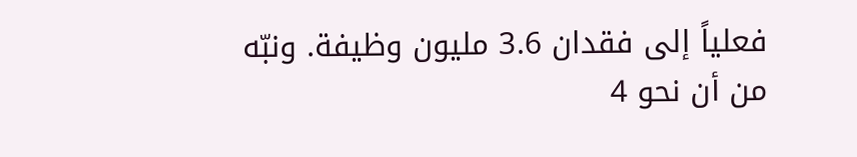فعلياً إلى فقدان 3.6 مليون وظيفة. ونبّه من أن نحو 4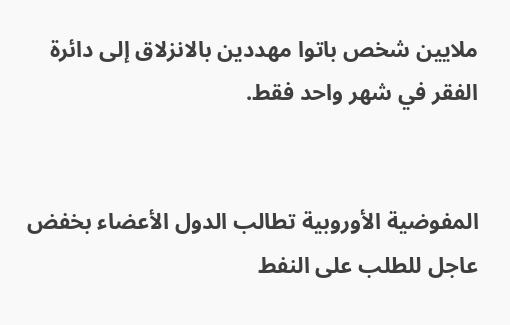ملايين شخص باتوا مهددين بالانزلاق إلى دائرة الفقر في شهر واحد فقط.


المفوضية الأوروبية تطالب الدول الأعضاء بخفض عاجل للطلب على النفط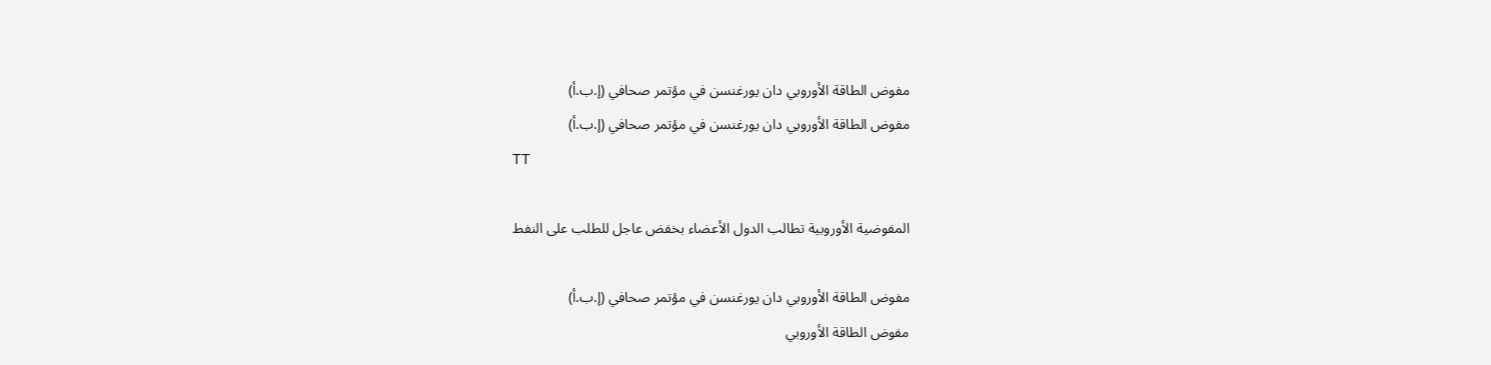مفوض الطاقة الأوروبي دان يورغنسن في مؤتمر صحافي (إ.ب.أ)
مفوض الطاقة الأوروبي دان يورغنسن في مؤتمر صحافي (إ.ب.أ)
TT

المفوضية الأوروبية تطالب الدول الأعضاء بخفض عاجل للطلب على النفط

مفوض الطاقة الأوروبي دان يورغنسن في مؤتمر صحافي (إ.ب.أ)
مفوض الطاقة الأوروبي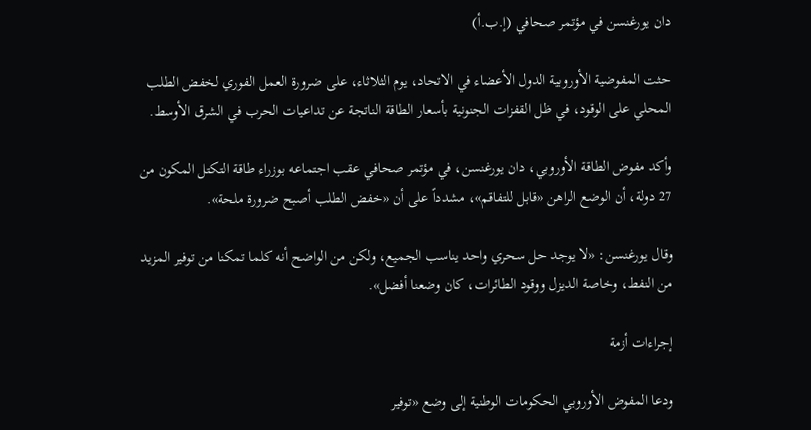دان يورغنسن في مؤتمر صحافي (إ.ب.أ)

حثت المفوضية الأوروبية الدول الأعضاء في الاتحاد، يوم الثلاثاء، على ضرورة العمل الفوري لخفض الطلب المحلي على الوقود، في ظل القفزات الجنونية بأسعار الطاقة الناتجة عن تداعيات الحرب في الشرق الأوسط.

وأكد مفوض الطاقة الأوروبي، دان يورغنسن، في مؤتمر صحافي عقب اجتماعه بوزراء طاقة التكتل المكون من 27 دولة، أن الوضع الراهن «قابل للتفاقم»، مشدداً على أن «خفض الطلب أصبح ضرورة ملحة».

وقال يورغنسن: «لا يوجد حل سحري واحد يناسب الجميع، ولكن من الواضح أنه كلما تمكنا من توفير المزيد من النفط، وخاصة الديزل ووقود الطائرات، كان وضعنا أفضل».

إجراءات أزمة

ودعا المفوض الأوروبي الحكومات الوطنية إلى وضع «توفير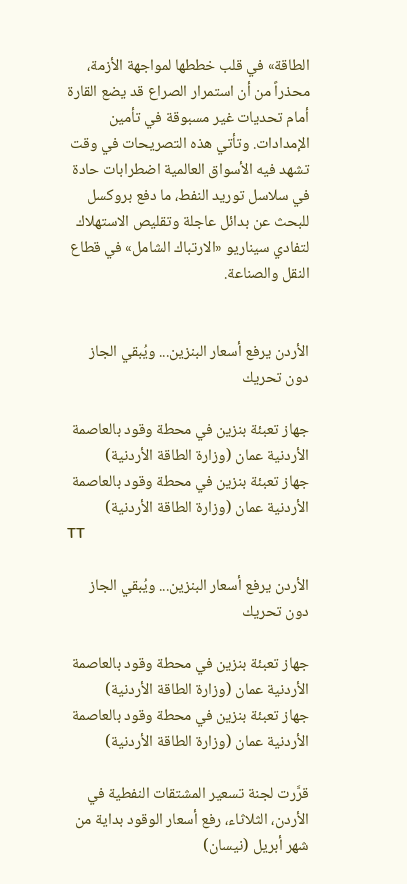الطاقة» في قلب خططها لمواجهة الأزمة، محذراً من أن استمرار الصراع قد يضع القارة أمام تحديات غير مسبوقة في تأمين الإمدادات. وتأتي هذه التصريحات في وقت تشهد فيه الأسواق العالمية اضطرابات حادة في سلاسل توريد النفط، ما دفع بروكسل للبحث عن بدائل عاجلة وتقليص الاستهلاك لتفادي سيناريو «الارتباك الشامل» في قطاع النقل والصناعة.


الأردن يرفع أسعار البنزين... ويُبقي الجاز دون تحريك

جهاز تعبئة بنزين في محطة وقود بالعاصمة الأردنية عمان (وزارة الطاقة الأردنية)
جهاز تعبئة بنزين في محطة وقود بالعاصمة الأردنية عمان (وزارة الطاقة الأردنية)
TT

الأردن يرفع أسعار البنزين... ويُبقي الجاز دون تحريك

جهاز تعبئة بنزين في محطة وقود بالعاصمة الأردنية عمان (وزارة الطاقة الأردنية)
جهاز تعبئة بنزين في محطة وقود بالعاصمة الأردنية عمان (وزارة الطاقة الأردنية)

قرَّرت لجنة تسعير المشتقات النفطية في الأردن، الثلاثاء، رفع أسعار الوقود بداية من شهر أبريل (نيسان)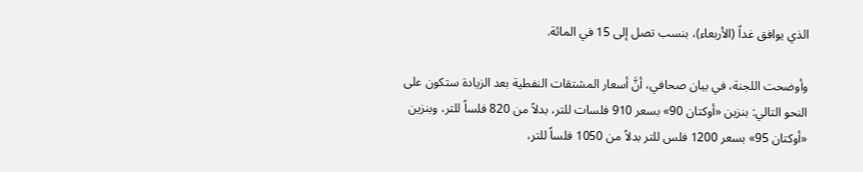الذي يوافق غداً (الأربعاء)، بنسب تصل إلى 15 في المائة.

وأوضحت اللجنة، في بيان صحافي، أنَّ أسعار المشتقات النفطية بعد الزيادة ستكون على النحو التالي: بنزين «أوكتان 90» بسعر 910 فلسات للتر، بدلاً من 820 فلساً للتر، وبنزين «أوكتان 95» بسعر 1200 فلس للتر بدلاً من 1050 فلساً للتر،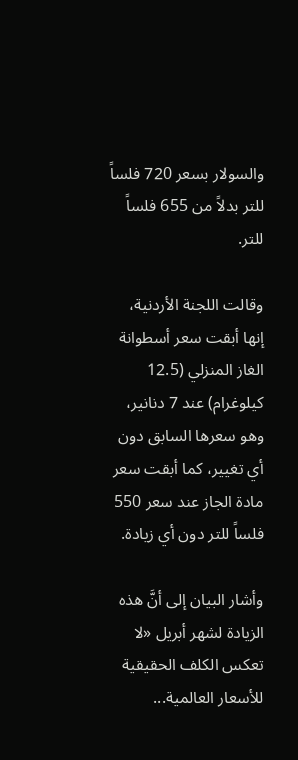والسولار بسعر 720 فلساً للتر بدلاً من 655 فلساً للتر.

وقالت اللجنة الأردنية، إنها أبقت سعر أسطوانة الغاز المنزلي (12.5 كيلوغرام) عند 7 دنانير، وهو سعرها السابق دون أي تغيير، كما أبقت سعر مادة الجاز عند سعر 550 فلساً للتر دون أي زيادة.

وأشار البيان إلى أنَّ هذه الزيادة لشهر أبريل «لا تعكس الكلف الحقيقية للأسعار العالمية...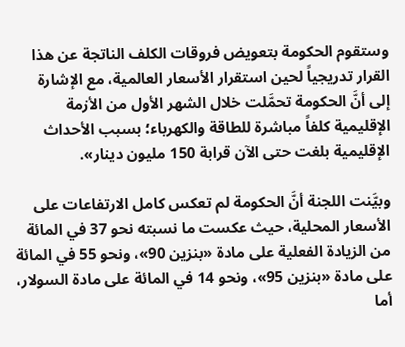وستقوم الحكومة بتعويض فروقات الكلف الناتجة عن هذا القرار تدريجياً لحين استقرار الأسعار العالمية، مع الإشارة إلى أنَّ الحكومة تحمَّلت خلال الشهر الأول من الأزمة الإقليمية كلفاً مباشرة للطاقة والكهرباء؛ بسبب الأحداث الإقليمية بلغت حتى الآن قرابة 150 مليون دينار».

وبيَّنت اللجنة أنَّ الحكومة لم تعكس كامل الارتفاعات على الأسعار المحلية، حيث عكست ما نسبته نحو 37 في المائة من الزيادة الفعلية على مادة «بنزين 90»، ونحو 55 في المائة على مادة «بنزين 95»، ونحو 14 في المائة على مادة السولار، أما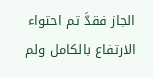الجاز فقدَّ تم احتواء الارتفاع بالكامل ولم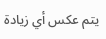يتم عكس أي زيادة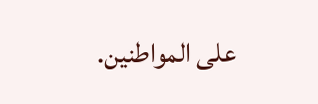على المواطنين.